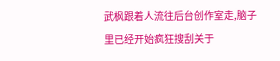武枫跟着人流往后台创作室走,脑子里已经开始疯狂搜刮关于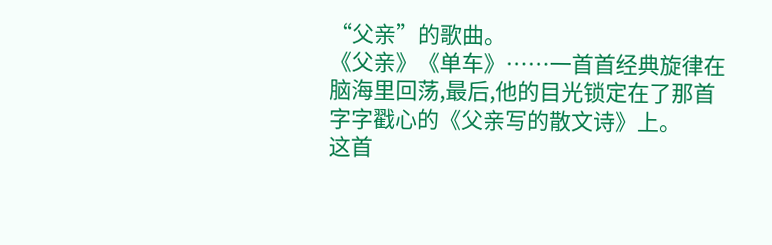“父亲”的歌曲。
《父亲》《单车》……一首首经典旋律在脑海里回荡,最后,他的目光锁定在了那首字字戳心的《父亲写的散文诗》上。
这首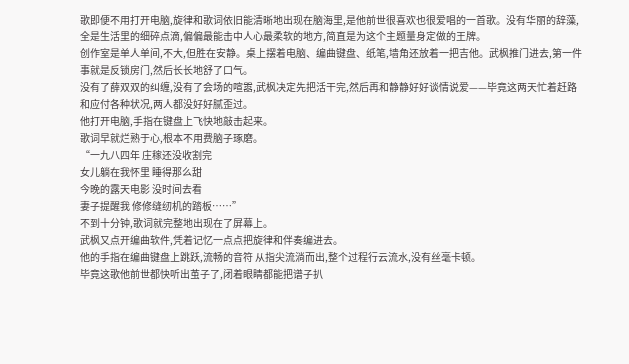歌即便不用打开电脑,旋律和歌词依旧能清晰地出现在脑海里,是他前世很喜欢也很爱唱的一首歌。没有华丽的辞藻,全是生活里的细碎点滴,偏偏最能击中人心最柔软的地方,简直是为这个主题量身定做的王牌。
创作室是单人单间,不大,但胜在安静。桌上摆着电脑、编曲键盘、纸笔,墙角还放着一把吉他。武枫推门进去,第一件事就是反锁房门,然后长长地舒了口气。
没有了薛双双的纠缠,没有了会场的喧嚣,武枫决定先把活干完,然后再和静静好好谈情说爱——毕竟这两天忙着赶路和应付各种状况,两人都没好好腻歪过。
他打开电脑,手指在键盘上飞快地敲击起来。
歌词早就烂熟于心,根本不用费脑子琢磨。
“一九八四年 庄稼还没收割完
女儿躺在我怀里 睡得那么甜
今晚的露天电影 没时间去看
妻子提醒我 修修缝纫机的踏板……”
不到十分钟,歌词就完整地出现在了屏幕上。
武枫又点开编曲软件,凭着记忆一点点把旋律和伴奏编进去。
他的手指在编曲键盘上跳跃,流畅的音符 从指尖流淌而出,整个过程行云流水,没有丝毫卡顿。
毕竟这歌他前世都快听出茧子了,闭着眼睛都能把谱子扒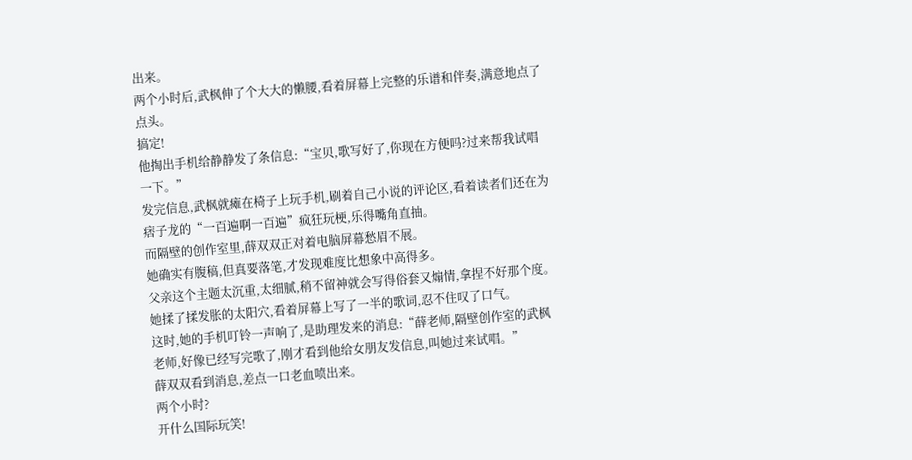出来。
两个小时后,武枫伸了个大大的懒腰,看着屏幕上完整的乐谱和伴奏,满意地点了点头。
搞定!
他掏出手机给静静发了条信息:“宝贝,歌写好了,你现在方便吗?过来帮我试唱一下。”
发完信息,武枫就瘫在椅子上玩手机,刷着自己小说的评论区,看着读者们还在为痞子龙的“一百遍啊一百遍”疯狂玩梗,乐得嘴角直抽。
而隔壁的创作室里,薛双双正对着电脑屏幕愁眉不展。
她确实有腹稿,但真要落笔,才发现难度比想象中高得多。
父亲这个主题太沉重,太细腻,稍不留神就会写得俗套又煽情,拿捏不好那个度。
她揉了揉发胀的太阳穴,看着屏幕上写了一半的歌词,忍不住叹了口气。
这时,她的手机叮铃一声响了,是助理发来的消息:“薛老师,隔壁创作室的武枫老师,好像已经写完歌了,刚才看到他给女朋友发信息,叫她过来试唱。”
薛双双看到消息,差点一口老血喷出来。
两个小时?
开什么国际玩笑!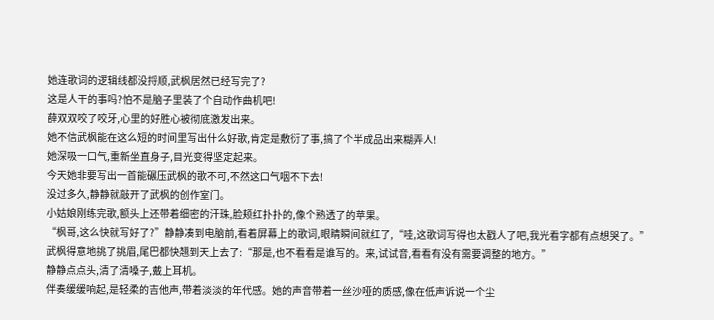她连歌词的逻辑线都没捋顺,武枫居然已经写完了?
这是人干的事吗?怕不是脑子里装了个自动作曲机吧!
薛双双咬了咬牙,心里的好胜心被彻底激发出来。
她不信武枫能在这么短的时间里写出什么好歌,肯定是敷衍了事,搞了个半成品出来糊弄人!
她深吸一口气,重新坐直身子,目光变得坚定起来。
今天她非要写出一首能碾压武枫的歌不可,不然这口气咽不下去!
没过多久,静静就敲开了武枫的创作室门。
小姑娘刚练完歌,额头上还带着细密的汗珠,脸颊红扑扑的,像个熟透了的苹果。
“枫哥,这么快就写好了?”静静凑到电脑前,看着屏幕上的歌词,眼睛瞬间就红了,“哇,这歌词写得也太戳人了吧,我光看字都有点想哭了。”
武枫得意地挑了挑眉,尾巴都快翘到天上去了:“那是,也不看看是谁写的。来,试试音,看看有没有需要调整的地方。”
静静点点头,清了清嗓子,戴上耳机。
伴奏缓缓响起,是轻柔的吉他声,带着淡淡的年代感。她的声音带着一丝沙哑的质感,像在低声诉说一个尘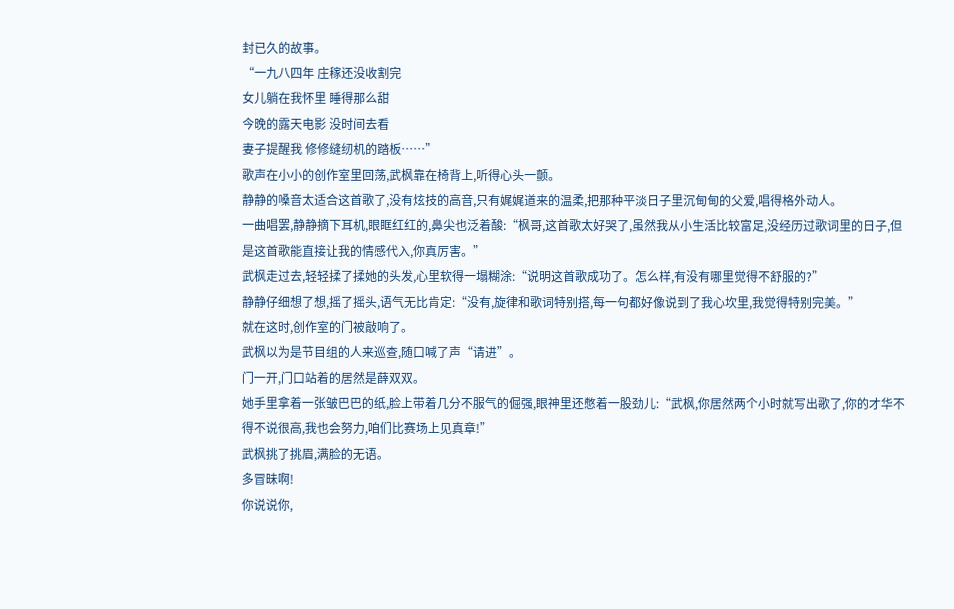封已久的故事。
“一九八四年 庄稼还没收割完
女儿躺在我怀里 睡得那么甜
今晚的露天电影 没时间去看
妻子提醒我 修修缝纫机的踏板……”
歌声在小小的创作室里回荡,武枫靠在椅背上,听得心头一颤。
静静的嗓音太适合这首歌了,没有炫技的高音,只有娓娓道来的温柔,把那种平淡日子里沉甸甸的父爱,唱得格外动人。
一曲唱罢,静静摘下耳机,眼眶红红的,鼻尖也泛着酸:“枫哥,这首歌太好哭了,虽然我从小生活比较富足,没经历过歌词里的日子,但是这首歌能直接让我的情感代入,你真厉害。”
武枫走过去,轻轻揉了揉她的头发,心里软得一塌糊涂:“说明这首歌成功了。怎么样,有没有哪里觉得不舒服的?”
静静仔细想了想,摇了摇头,语气无比肯定:“没有,旋律和歌词特别搭,每一句都好像说到了我心坎里,我觉得特别完美。”
就在这时,创作室的门被敲响了。
武枫以为是节目组的人来巡查,随口喊了声“请进”。
门一开,门口站着的居然是薛双双。
她手里拿着一张皱巴巴的纸,脸上带着几分不服气的倔强,眼神里还憋着一股劲儿:“武枫,你居然两个小时就写出歌了,你的才华不得不说很高,我也会努力,咱们比赛场上见真章!”
武枫挑了挑眉,满脸的无语。
多冒昧啊!
你说说你,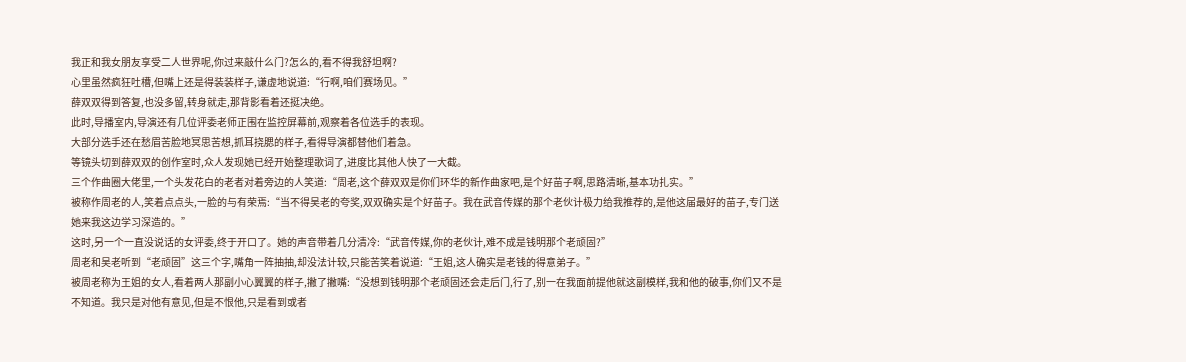我正和我女朋友享受二人世界呢,你过来敲什么门?怎么的,看不得我舒坦啊?
心里虽然疯狂吐槽,但嘴上还是得装装样子,谦虚地说道:“行啊,咱们赛场见。”
薛双双得到答复,也没多留,转身就走,那背影看着还挺决绝。
此时,导播室内,导演还有几位评委老师正围在监控屏幕前,观察着各位选手的表现。
大部分选手还在愁眉苦脸地冥思苦想,抓耳挠腮的样子,看得导演都替他们着急。
等镜头切到薛双双的创作室时,众人发现她已经开始整理歌词了,进度比其他人快了一大截。
三个作曲圈大佬里,一个头发花白的老者对着旁边的人笑道:“周老,这个薛双双是你们环华的新作曲家吧,是个好苗子啊,思路清晰,基本功扎实。”
被称作周老的人,笑着点点头,一脸的与有荣焉:“当不得吴老的夸奖,双双确实是个好苗子。我在武音传媒的那个老伙计极力给我推荐的,是他这届最好的苗子,专门送她来我这边学习深造的。”
这时,另一个一直没说话的女评委,终于开口了。她的声音带着几分清冷:“武音传媒,你的老伙计,难不成是钱明那个老顽固?”
周老和吴老听到“老顽固”这三个字,嘴角一阵抽抽,却没法计较,只能苦笑着说道:“王姐,这人确实是老钱的得意弟子。”
被周老称为王姐的女人,看着两人那副小心翼翼的样子,撇了撇嘴:“没想到钱明那个老顽固还会走后门,行了,别一在我面前提他就这副模样,我和他的破事,你们又不是不知道。我只是对他有意见,但是不恨他,只是看到或者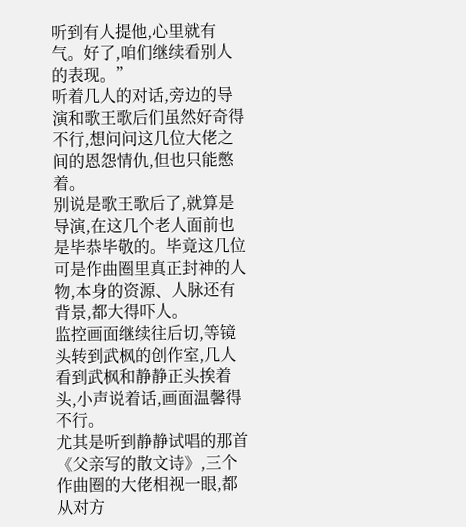听到有人提他,心里就有气。好了,咱们继续看别人的表现。”
听着几人的对话,旁边的导演和歌王歌后们虽然好奇得不行,想问问这几位大佬之间的恩怨情仇,但也只能憋着。
别说是歌王歌后了,就算是导演,在这几个老人面前也是毕恭毕敬的。毕竟这几位可是作曲圈里真正封神的人物,本身的资源、人脉还有背景,都大得吓人。
监控画面继续往后切,等镜头转到武枫的创作室,几人看到武枫和静静正头挨着头,小声说着话,画面温馨得不行。
尤其是听到静静试唱的那首《父亲写的散文诗》,三个作曲圈的大佬相视一眼,都从对方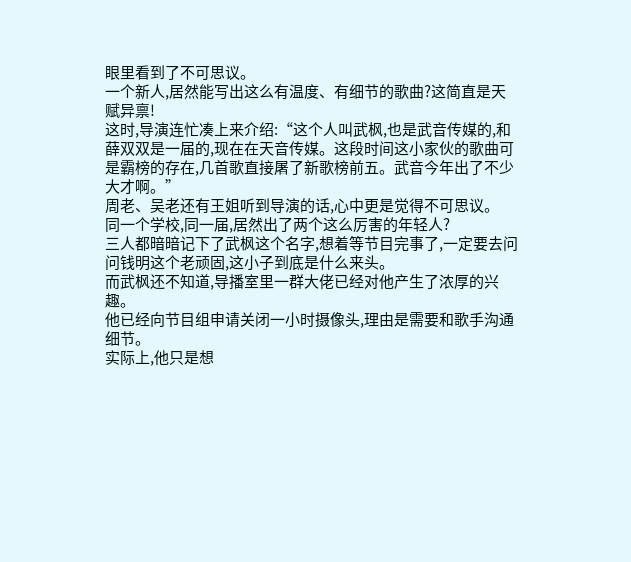眼里看到了不可思议。
一个新人,居然能写出这么有温度、有细节的歌曲?这简直是天赋异禀!
这时,导演连忙凑上来介绍:“这个人叫武枫,也是武音传媒的,和薛双双是一届的,现在在天音传媒。这段时间这小家伙的歌曲可是霸榜的存在,几首歌直接屠了新歌榜前五。武音今年出了不少大才啊。”
周老、吴老还有王姐听到导演的话,心中更是觉得不可思议。
同一个学校,同一届,居然出了两个这么厉害的年轻人?
三人都暗暗记下了武枫这个名字,想着等节目完事了,一定要去问问钱明这个老顽固,这小子到底是什么来头。
而武枫还不知道,导播室里一群大佬已经对他产生了浓厚的兴趣。
他已经向节目组申请关闭一小时摄像头,理由是需要和歌手沟通细节。
实际上,他只是想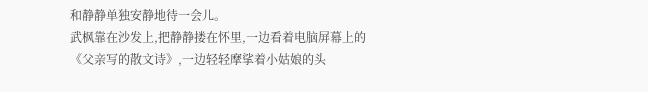和静静单独安静地待一会儿。
武枫靠在沙发上,把静静搂在怀里,一边看着电脑屏幕上的《父亲写的散文诗》,一边轻轻摩挲着小姑娘的头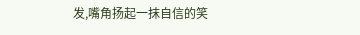发,嘴角扬起一抹自信的笑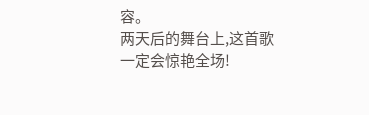容。
两天后的舞台上,这首歌一定会惊艳全场!